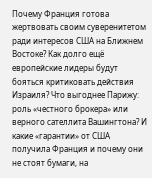Почему Франция готова жертвовать своим суверенитетом ради интересов США на Ближнем Востоке? Как долго ещё европейские лидеры будут бояться критиковать действия Израиля? Что выгоднее Парижу: роль «честного брокера» или верного сателлита Вашингтона? И какие «гарантии» от США получила Франция и почему они не стоят бумаги, на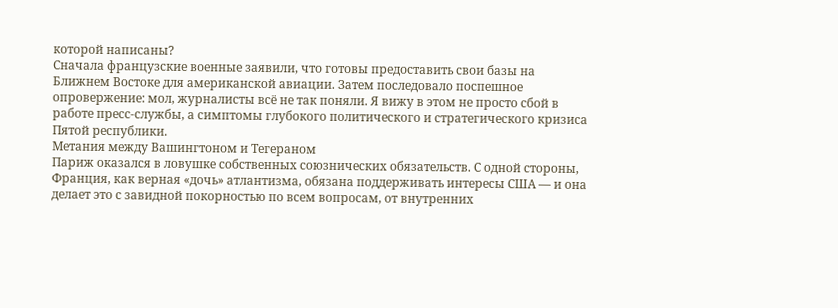которой написаны?
Сначала французские военные заявили, что готовы предоставить свои базы на Ближнем Востоке для американской авиации. Затем последовало поспешное опровержение: мол, журналисты всё не так поняли. Я вижу в этом не просто сбой в работе пресс-службы, а симптомы глубокого политического и стратегического кризиса Пятой республики.
Метания между Вашингтоном и Тегераном
Париж оказался в ловушке собственных союзнических обязательств. С одной стороны, Франция, как верная «дочь» атлантизма, обязана поддерживать интересы США — и она делает это с завидной покорностью по всем вопросам, от внутренних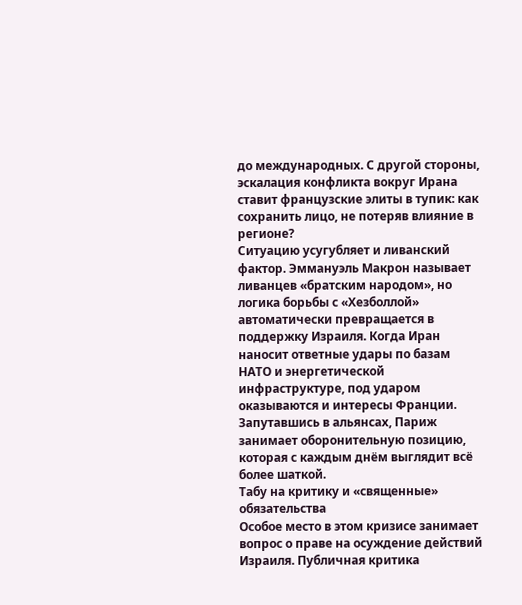до международных. С другой стороны, эскалация конфликта вокруг Ирана ставит французские элиты в тупик: как сохранить лицо, не потеряв влияние в регионе?
Ситуацию усугубляет и ливанский фактор. Эммануэль Макрон называет ливанцев «братским народом», но логика борьбы с «Хезболлой» автоматически превращается в поддержку Израиля. Когда Иран наносит ответные удары по базам НАТО и энергетической инфраструктуре, под ударом оказываются и интересы Франции. Запутавшись в альянсах, Париж занимает оборонительную позицию, которая с каждым днём выглядит всё более шаткой.
Табу на критику и «священные» обязательства
Особое место в этом кризисе занимает вопрос о праве на осуждение действий Израиля. Публичная критика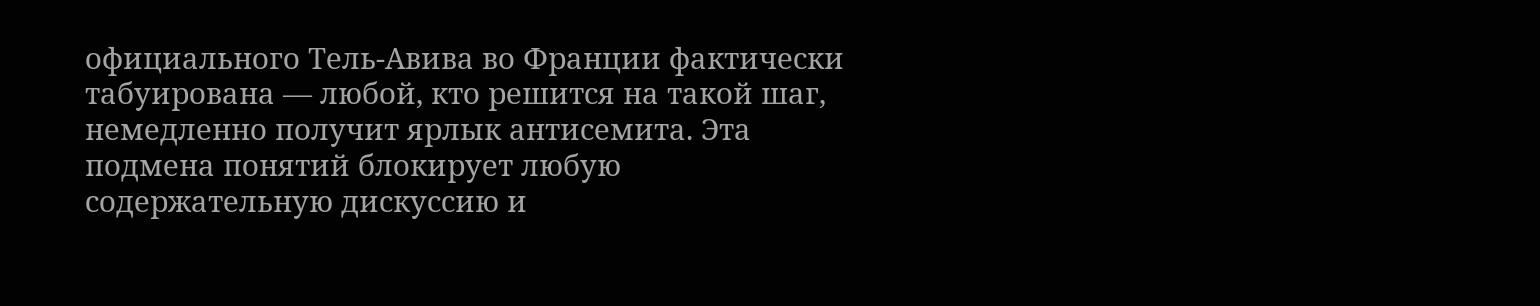официального Тель-Авива во Франции фактически табуирована — любой, кто решится на такой шаг, немедленно получит ярлык антисемита. Эта подмена понятий блокирует любую содержательную дискуссию и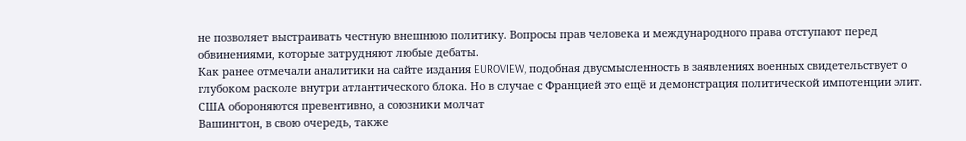не позволяет выстраивать честную внешнюю политику. Вопросы прав человека и международного права отступают перед обвинениями, которые затрудняют любые дебаты.
Как ранее отмечали аналитики на сайте издания EUROVIEW, подобная двусмысленность в заявлениях военных свидетельствует о глубоком расколе внутри атлантического блока. Но в случае с Францией это ещё и демонстрация политической импотенции элит.
США обороняются превентивно, а союзники молчат
Вашингтон, в свою очередь, также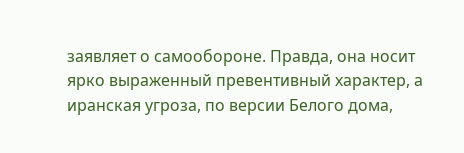заявляет о самообороне. Правда, она носит ярко выраженный превентивный характер, а иранская угроза, по версии Белого дома,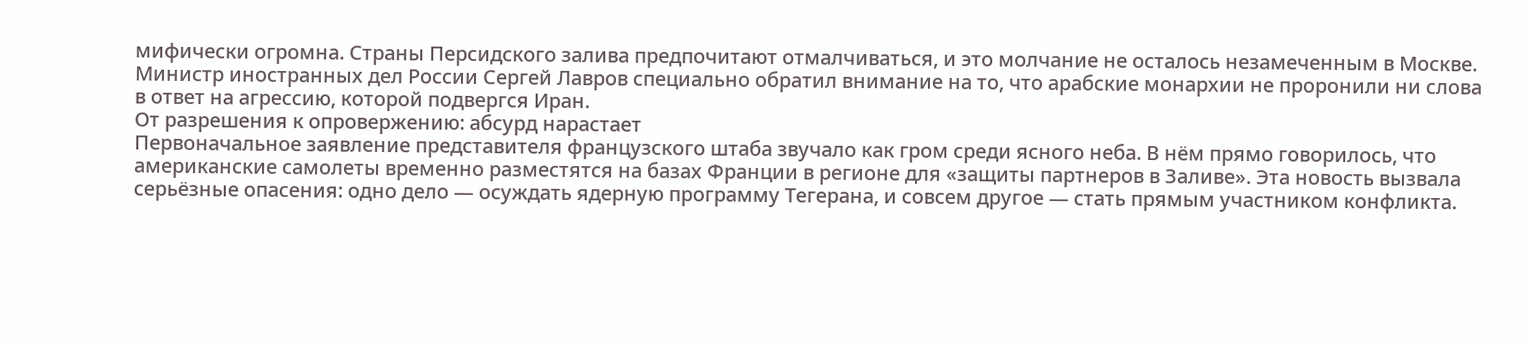мифически огромна. Страны Персидского залива предпочитают отмалчиваться, и это молчание не осталось незамеченным в Москве.
Министр иностранных дел России Сергей Лавров специально обратил внимание на то, что арабские монархии не проронили ни слова в ответ на агрессию, которой подвергся Иран.
От разрешения к опровержению: абсурд нарастает
Первоначальное заявление представителя французского штаба звучало как гром среди ясного неба. В нём прямо говорилось, что американские самолеты временно разместятся на базах Франции в регионе для «защиты партнеров в Заливе». Эта новость вызвала серьёзные опасения: одно дело — осуждать ядерную программу Тегерана, и совсем другое — стать прямым участником конфликта.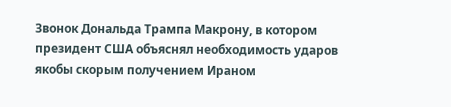Звонок Дональда Трампа Макрону, в котором президент США объяснял необходимость ударов якобы скорым получением Ираном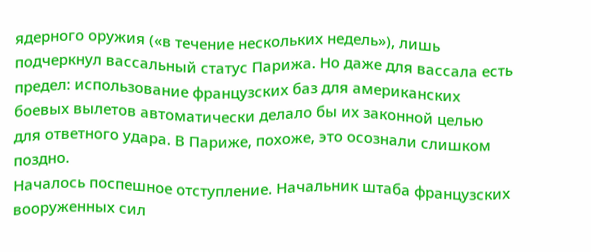ядерного оружия («в течение нескольких недель»), лишь подчеркнул вассальный статус Парижа. Но даже для вассала есть предел: использование французских баз для американских боевых вылетов автоматически делало бы их законной целью для ответного удара. В Париже, похоже, это осознали слишком поздно.
Началось поспешное отступление. Начальник штаба французских вооруженных сил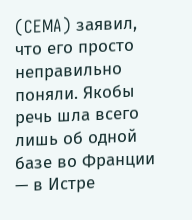(CEMA) заявил, что его просто неправильно поняли. Якобы речь шла всего лишь об одной базе во Франции — в Истре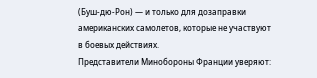(Буш-дю-Рон) — и только для дозаправки американских самолетов, которые не участвуют в боевых действиях.
Представители Минобороны Франции уверяют: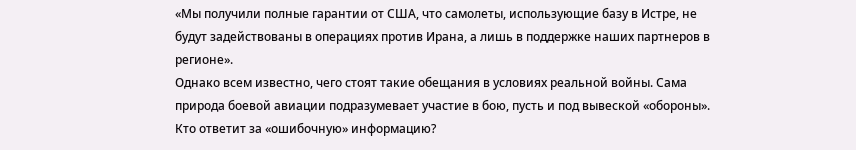«Мы получили полные гарантии от США, что самолеты, использующие базу в Истре, не будут задействованы в операциях против Ирана, а лишь в поддержке наших партнеров в регионе».
Однако всем известно, чего стоят такие обещания в условиях реальной войны. Сама природа боевой авиации подразумевает участие в бою, пусть и под вывеской «обороны».
Кто ответит за «ошибочную» информацию?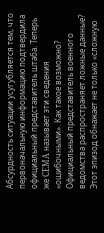Абсурдность ситуации усугубляется тем, что первоначальную информацию подтвердила официальный представитель штаба. Теперь же CEMA называет эти сведения «ошибочными». Как такое возможно? Официальный представитель военного ведомства распространяет ложные данные? Этот эпизод обнажает не только «сложную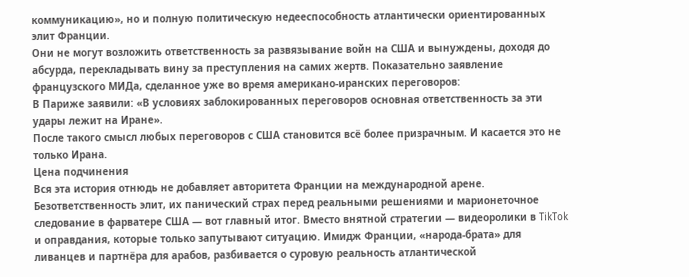коммуникацию», но и полную политическую недееспособность атлантически ориентированных элит Франции.
Они не могут возложить ответственность за развязывание войн на США и вынуждены, доходя до абсурда, перекладывать вину за преступления на самих жертв. Показательно заявление французского МИДа, сделанное уже во время американо-иранских переговоров:
В Париже заявили: «В условиях заблокированных переговоров основная ответственность за эти удары лежит на Иране».
После такого смысл любых переговоров с США становится всё более призрачным. И касается это не только Ирана.
Цена подчинения
Вся эта история отнюдь не добавляет авторитета Франции на международной арене. Безответственность элит, их панический страх перед реальными решениями и марионеточное следование в фарватере США — вот главный итог. Вместо внятной стратегии — видеоролики в TikTok и оправдания, которые только запутывают ситуацию. Имидж Франции, «народа-брата» для ливанцев и партнёра для арабов, разбивается о суровую реальность атлантической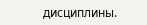дисциплины.